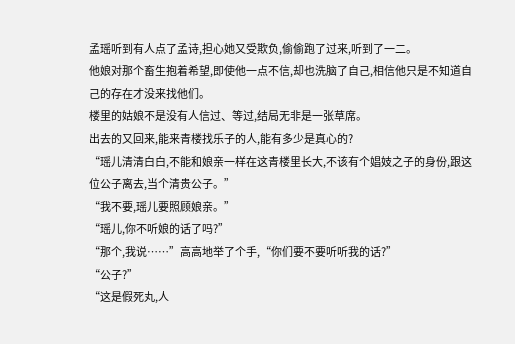孟瑶听到有人点了孟诗,担心她又受欺负,偷偷跑了过来,听到了一二。
他娘对那个畜生抱着希望,即使他一点不信,却也洗脑了自己,相信他只是不知道自己的存在才没来找他们。
楼里的姑娘不是没有人信过、等过,结局无非是一张草席。
出去的又回来,能来青楼找乐子的人,能有多少是真心的?
“瑶儿清清白白,不能和娘亲一样在这青楼里长大,不该有个娼妓之子的身份,跟这位公子离去,当个清贵公子。”
“我不要,瑶儿要照顾娘亲。”
“瑶儿,你不听娘的话了吗?”
“那个,我说……”高高地举了个手,“你们要不要听听我的话?”
“公子?”
“这是假死丸,人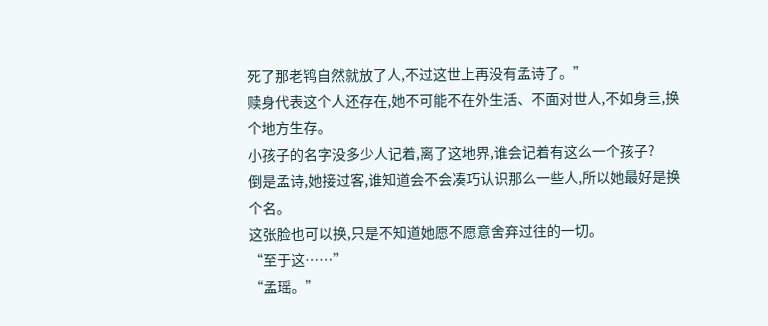死了那老鸨自然就放了人,不过这世上再没有孟诗了。”
赎身代表这个人还存在,她不可能不在外生活、不面对世人,不如身亖,换个地方生存。
小孩子的名字没多少人记着,离了这地界,谁会记着有这么一个孩子?
倒是孟诗,她接过客,谁知道会不会凑巧认识那么一些人,所以她最好是换个名。
这张脸也可以换,只是不知道她愿不愿意舍弃过往的一切。
“至于这……”
“孟瑶。”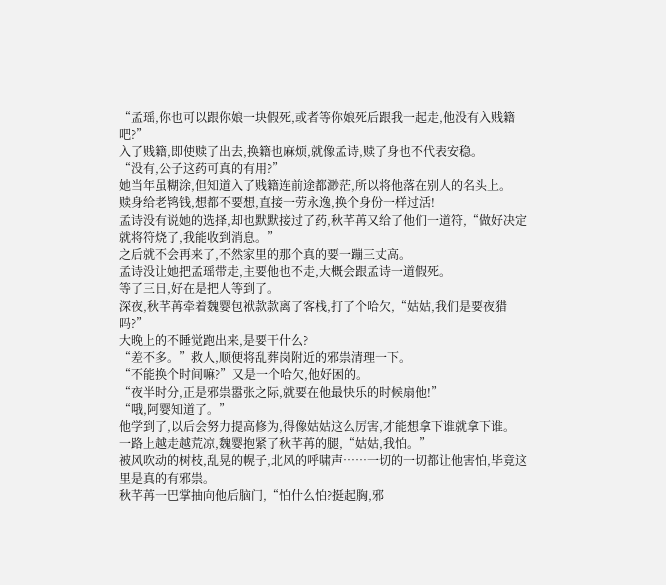“孟瑶,你也可以跟你娘一块假死,或者等你娘死后跟我一起走,他没有入贱籍吧?”
入了贱籍,即使赎了出去,换籍也麻烦,就像孟诗,赎了身也不代表安稳。
“没有,公子这药可真的有用?”
她当年虽糊涂,但知道入了贱籍连前途都渺茫,所以将他落在别人的名头上。
赎身给老鸨钱,想都不要想,直接一劳永逸,换个身份一样过活!
孟诗没有说她的选择,却也默默接过了药,秋芊苒又给了他们一道符,“做好决定就将符烧了,我能收到消息。”
之后就不会再来了,不然家里的那个真的要一蹦三丈高。
孟诗没让她把孟瑶带走,主要他也不走,大概会跟孟诗一道假死。
等了三日,好在是把人等到了。
深夜,秋芊苒牵着魏婴包袱款款离了客栈,打了个哈欠,“姑姑,我们是要夜猎吗?”
大晚上的不睡觉跑出来,是要干什么?
“差不多。”救人,顺便将乱葬岗附近的邪祟清理一下。
“不能换个时间嘛?”又是一个哈欠,他好困的。
“夜半时分,正是邪祟嚣张之际,就要在他最快乐的时候扇他!”
“哦,阿婴知道了。”
他学到了,以后会努力提高修为,得像姑姑这么厉害,才能想拿下谁就拿下谁。
一路上越走越荒凉,魏婴抱紧了秋芊苒的腿,“姑姑,我怕。”
被风吹动的树枝,乱晃的幌子,北风的呼啸声……一切的一切都让他害怕,毕竟这里是真的有邪祟。
秋芊苒一巴掌抽向他后脑门,“怕什么怕?挺起胸,邪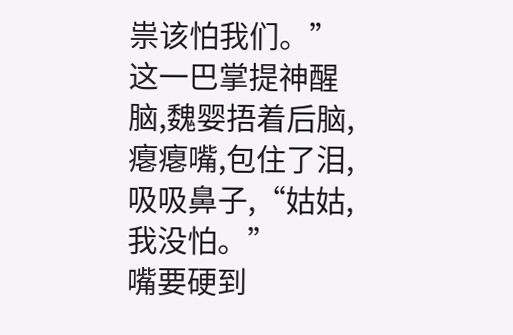祟该怕我们。”
这一巴掌提神醒脑,魏婴捂着后脑,瘪瘪嘴,包住了泪,吸吸鼻子,“姑姑,我没怕。”
嘴要硬到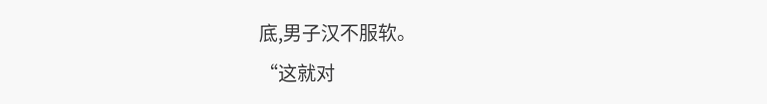底,男子汉不服软。
“这就对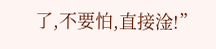了,不要怕,直接淦!”